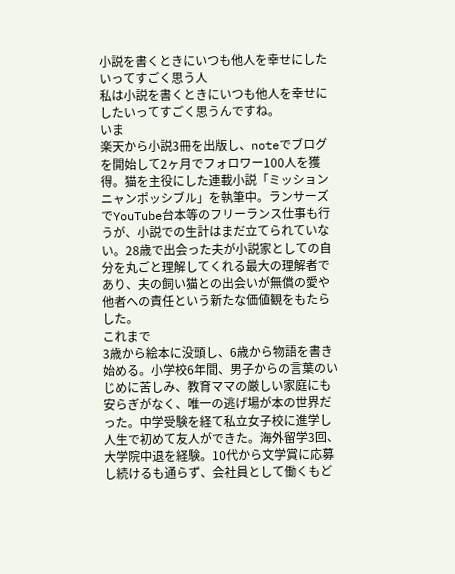小説を書くときにいつも他人を幸せにしたいってすごく思う人
私は小説を書くときにいつも他人を幸せにしたいってすごく思うんですね。
いま
楽天から小説3冊を出版し、noteでブログを開始して2ヶ月でフォロワー100人を獲得。猫を主役にした連載小説「ミッションニャンポッシブル」を執筆中。ランサーズでYouTube台本等のフリーランス仕事も行うが、小説での生計はまだ立てられていない。28歳で出会った夫が小説家としての自分を丸ごと理解してくれる最大の理解者であり、夫の飼い猫との出会いが無償の愛や他者への責任という新たな価値観をもたらした。
これまで
3歳から絵本に没頭し、6歳から物語を書き始める。小学校6年間、男子からの言葉のいじめに苦しみ、教育ママの厳しい家庭にも安らぎがなく、唯一の逃げ場が本の世界だった。中学受験を経て私立女子校に進学し人生で初めて友人ができた。海外留学3回、大学院中退を経験。10代から文学賞に応募し続けるも通らず、会社員として働くもど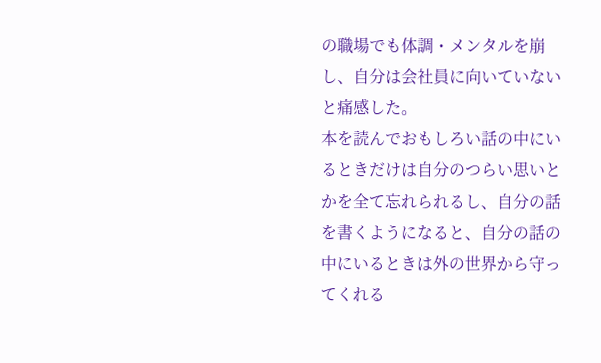の職場でも体調・メンタルを崩し、自分は会社員に向いていないと痛感した。
本を読んでおもしろい話の中にいるときだけは自分のつらい思いとかを全て忘れられるし、自分の話を書くようになると、自分の話の中にいるときは外の世界から守ってくれる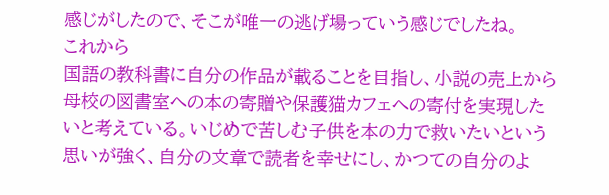感じがしたので、そこが唯一の逃げ場っていう感じでしたね。
これから
国語の教科書に自分の作品が載ることを目指し、小説の売上から母校の図書室への本の寄贈や保護猫カフェへの寄付を実現したいと考えている。いじめで苦しむ子供を本の力で救いたいという思いが強く、自分の文章で読者を幸せにし、かつての自分のよ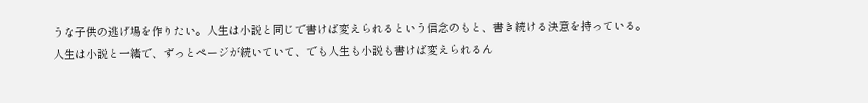うな子供の逃げ場を作りたい。人生は小説と同じで書けば変えられるという信念のもと、書き続ける決意を持っている。
人生は小説と一緒で、ずっとページが続いていて、でも人生も小説も書けば変えられるん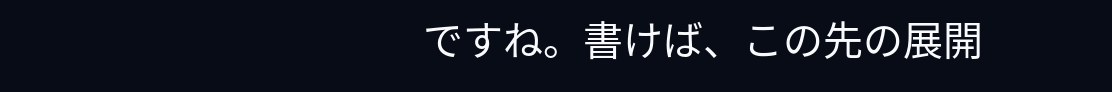ですね。書けば、この先の展開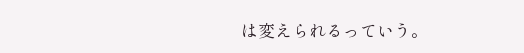は変えられるっていう。